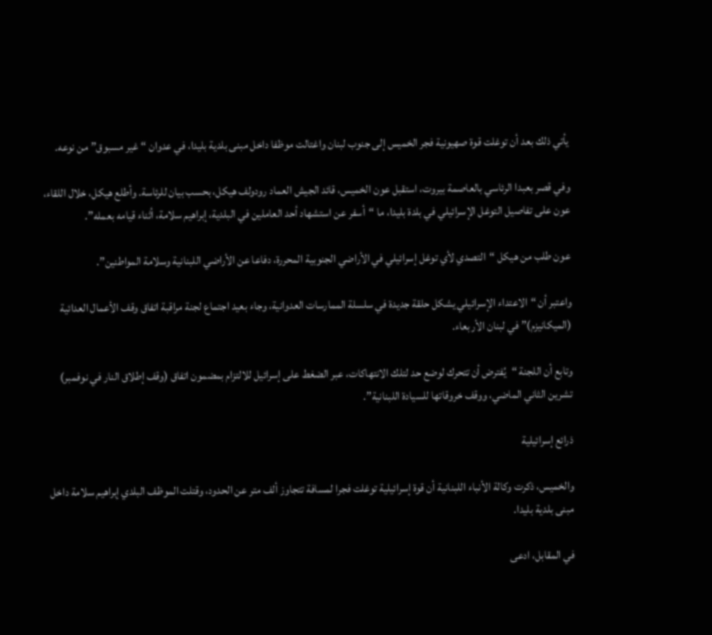يأتي ذلك بعد أن توغلت قوة صهيونية فجر الخميس إلى جنوب لبنان واغتالت موظفا داخل مبنى بلدية بليدا، في عدوان “غير مسبوق” من نوعه.

وفي قصر بعبدا الرئاسي بالعاصمة بيروت، استقبل عون الخميس، قائد الجيش العماد رودولف هيكل، بحسب بيان للرئاسة. وأطلع هيكل، خلال اللقاء، عون على تفاصيل التوغل الإسرائيلي في بلدة بليدا، ما “أسفر عن استشهاد أحد العاملين في البلدية، إبراهيم سلامة، أثناء قيامه بعمله”.

عون طلب من هيكل “التصدي لأي توغل إسرائيلي في الأراضي الجنوبية المحررة، دفاعا عن الأراضي اللبنانية وسلامة المواطنين”.

واعتبر أن “الاعتداء الإسرائيلي يشكل حلقة جديدة في سلسلة الممارسات العدوانية، وجاء بعيد اجتماع لجنة مراقبة اتفاق وقف الأعمال العدائية (الميكانيزم)” في لبنان الأربعاء.

وتابع أن اللجنة “يُفترض أن تتحرك لوضع حد لتلك الانتهاكات، عبر الضغط على إسرائيل للالتزام بمضمون اتفاق (وقف إطلاق النار في نوفمبر) تشرين الثاني الماضي، ووقف خروقاتها للسيادة اللبنانية”.

ذرائع إسرائيلية

والخميس، ذكرت وكالة الأنباء اللبنانية أن قوة إسرائيلية توغلت فجرا لمسافة تتجاوز ألف متر عن الحدود، وقتلت الموظف البلدي إبراهيم سلامة داخل مبنى بلدية بليدا.

في المقابل، ادعى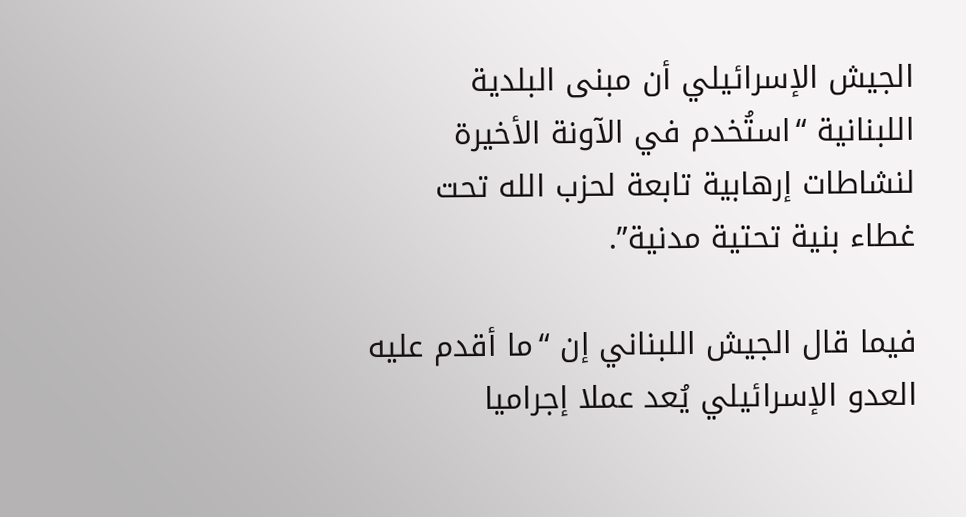الجيش الإسرائيلي أن مبنى البلدية اللبنانية “استُخدم في الآونة الأخيرة لنشاطات إرهابية تابعة لحزب الله تحت غطاء بنية تحتية مدنية”.

فيما قال الجيش اللبناني إن “ما أقدم عليه العدو الإسرائيلي يُعد عملا إجراميا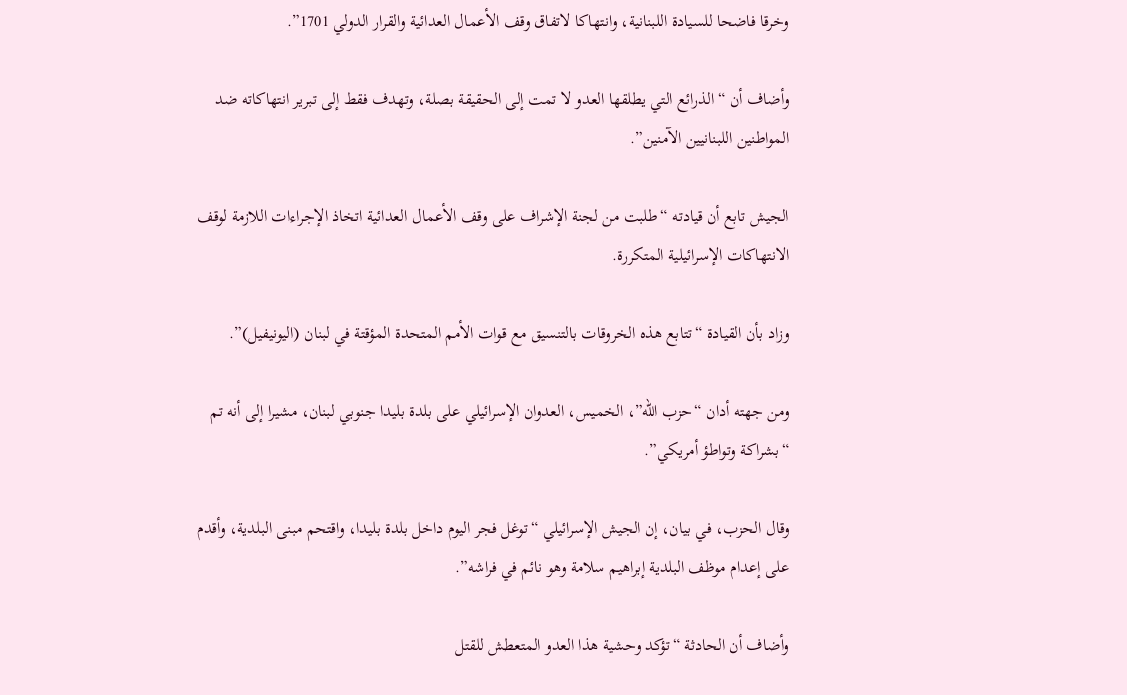وخرقا فاضحا للسيادة اللبنانية، وانتهاكا لاتفاق وقف الأعمال العدائية والقرار الدولي 1701”.

وأضاف أن “الذرائع التي يطلقها العدو لا تمت إلى الحقيقة بصلة، وتهدف فقط إلى تبرير انتهاكاته ضد المواطنين اللبنانيين الآمنين”.

الجيش تابع أن قيادته “طلبت من لجنة الإشراف على وقف الأعمال العدائية اتخاذ الإجراءات اللازمة لوقف الانتهاكات الإسرائيلية المتكررة.

وزاد بأن القيادة “تتابع هذه الخروقات بالتنسيق مع قوات الأمم المتحدة المؤقتة في لبنان (اليونيفيل)”.

ومن جهته أدان “حزب الله”، الخميس، العدوان الإسرائيلي على بلدة بليدا جنوبي لبنان، مشيرا إلى أنه تم “بشراكة وتواطؤ أمريكي”.

وقال الحزب، في بيان، إن الجيش الإسرائيلي “توغل فجر اليوم داخل بلدة بليدا، واقتحم مبنى البلدية، وأقدم على إعدام موظف البلدية إبراهيم سلامة وهو نائم في فراشه”.

وأضاف أن الحادثة “تؤكد وحشية هذا العدو المتعطش للقتل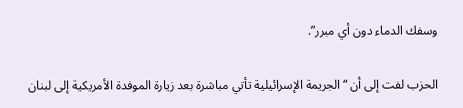وسفك الدماء دون أي مبرر”.

الحزب لفت إلى أن “الجريمة الإسرائيلية تأتي مباشرة بعد زيارة الموفدة الأمريكية إلى لبنان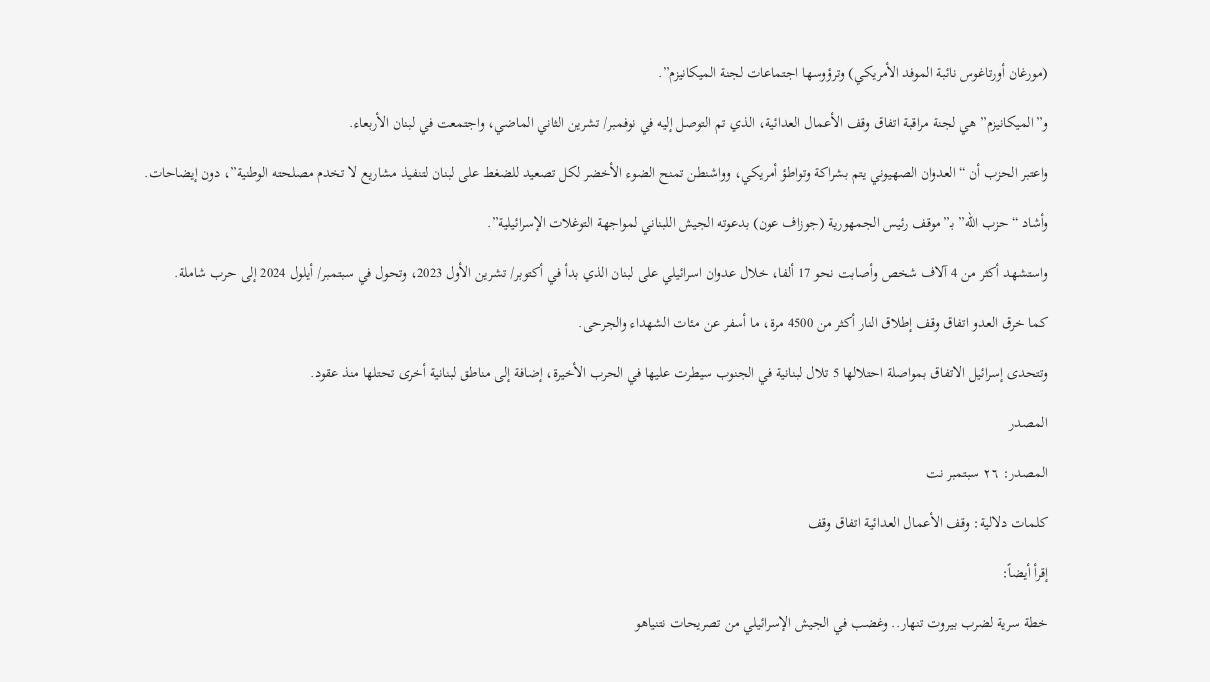(مورغان أورتاغوس نائبة الموفد الأمريكي) وترؤوسها اجتماعات لجنة الميكانيزم”.

و”الميكانيزم” هي لجنة مراقبة اتفاق وقف الأعمال العدائية، الذي تم التوصل إليه في نوفمبر/ تشرين الثاني الماضي، واجتمعت في لبنان الأربعاء.

واعتبر الحزب أن “العدوان الصهيوني يتم بشراكة وتواطؤ أمريكي، وواشنطن تمنح الضوء الأخضر لكل تصعيد للضغط على لبنان لتنفيذ مشاريع لا تخدم مصلحته الوطنية”، دون إيضاحات.

وأشاد “حزب الله” بـ”موقف رئيس الجمهورية (جوزاف عون) بدعوته الجيش اللبناني لمواجهة التوغلات الإسرائيلية”.

واستشهد أكثر من 4 آلاف شخص وأصابت نحو 17 ألفا، خلال عدوان اسرائيلي على لبنان الذي بدأ في أكتوبر/ تشرين الأول 2023، وتحول في سبتمبر/ أيلول 2024 إلى حرب شاملة.

كما خرق العدو اتفاق وقف إطلاق النار أكثر من 4500 مرة، ما أسفر عن مئات الشهداء والجرحى.

وتتحدى إسرائيل الاتفاق بمواصلة احتلالها 5 تلال لبنانية في الجنوب سيطرت عليها في الحرب الأخيرة، إضافة إلى مناطق لبنانية أخرى تحتلها منذ عقود.

المصدر

المصدر: ٢٦ سبتمبر نت

كلمات دلالية: وقف الأعمال العدائیة اتفاق وقف

إقرأ أيضاً:

خطة سرية لضرب بيروت تنهار.. وغضب في الجيش الإسرائيلي من تصريحات نتنياهو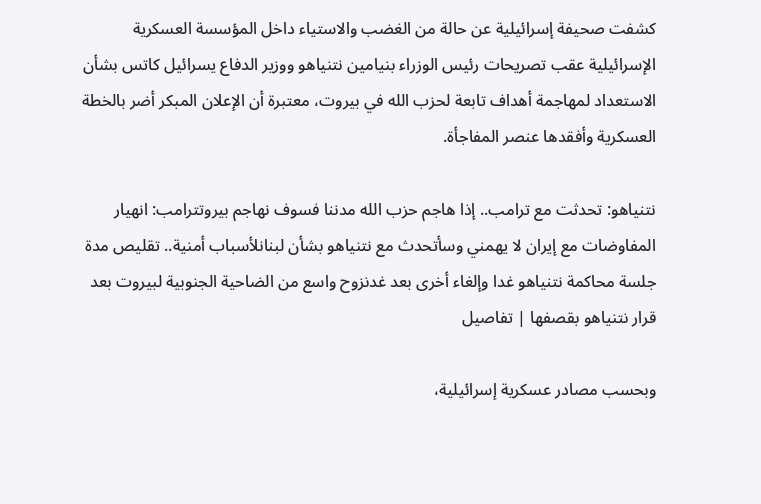كشفت صحيفة إسرائيلية عن حالة من الغضب والاستياء داخل المؤسسة العسكرية الإسرائيلية عقب تصريحات رئيس الوزراء بنيامين نتنياهو ووزير الدفاع يسرائيل كاتس بشأن الاستعداد لمهاجمة أهداف تابعة لحزب الله في بيروت، معتبرة أن الإعلان المبكر أضر بالخطة العسكرية وأفقدها عنصر المفاجأة.

نتنياهو: تحدثت مع ترامب.. إذا هاجم حزب الله مدننا فسوف نهاجم بيروتترامب: انهيار المفاوضات مع إيران لا يهمني وسأتحدث مع نتنياهو بشأن لبنانلأسباب أمنية.. تقليص مدة جلسة محاكمة نتنياهو غدا وإلغاء أخرى بعد غدنزوح واسع من الضاحية الجنوبية لبيروت بعد قرار نتنياهو بقصفها | تفاصيل

وبحسب مصادر عسكرية إسرائيلية،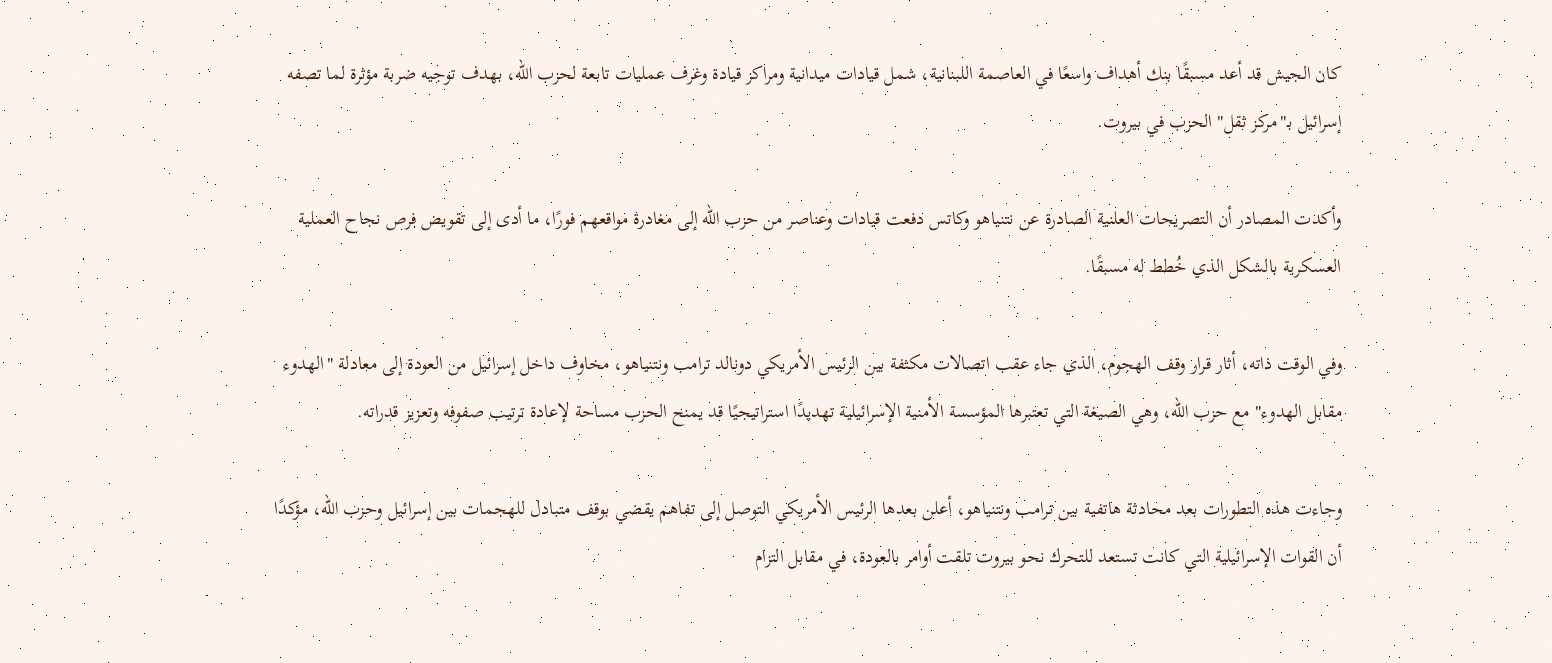كان الجيش قد أعد مسبقًا بنك أهداف واسعًا في العاصمة اللبنانية، شمل قيادات ميدانية ومراكز قيادة وغرف عمليات تابعة لحزب الله، بهدف توجيه ضربة مؤثرة لما تصفه إسرائيل بـ"مركز ثقل" الحزب في بيروت.

وأكدت المصادر أن التصريحات العلنية الصادرة عن نتنياهو وكاتس دفعت قيادات وعناصر من حزب الله إلى مغادرة مواقعهم فورًا، ما أدى إلى تقويض فرص نجاح العملية العسكرية بالشكل الذي خُطط له مسبقًا.

وفي الوقت ذاته، أثار قرار وقف الهجوم، الذي جاء عقب اتصالات مكثفة بين الرئيس الأمريكي دونالد ترامب ونتنياهو، مخاوف داخل إسرائيل من العودة إلى معادلة "الهدوء مقابل الهدوء" مع حزب الله، وهي الصيغة التي تعتبرها المؤسسة الأمنية الإسرائيلية تهديدًا استراتيجيًا قد يمنح الحزب مساحة لإعادة ترتيب صفوفه وتعزيز قدراته.

وجاءت هذه التطورات بعد محادثة هاتفية بين ترامب ونتنياهو، أعلن بعدها الرئيس الأمريكي التوصل إلى تفاهم يقضي بوقف متبادل للهجمات بين إسرائيل وحزب الله، مؤكدًا أن القوات الإسرائيلية التي كانت تستعد للتحرك نحو بيروت تلقت أوامر بالعودة، في مقابل التزام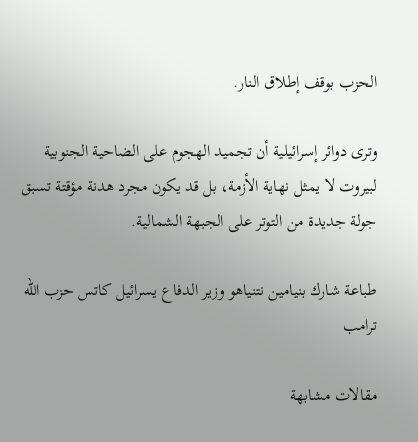الحزب بوقف إطلاق النار.

وترى دوائر إسرائيلية أن تجميد الهجوم على الضاحية الجنوبية لبيروت لا يمثل نهاية الأزمة، بل قد يكون مجرد هدنة مؤقتة تسبق جولة جديدة من التوتر على الجبهة الشمالية.

طباعة شارك بنيامين نتنياهو وزير الدفاع يسرائيل كاتس حزب الله ترامب

مقالات مشابهة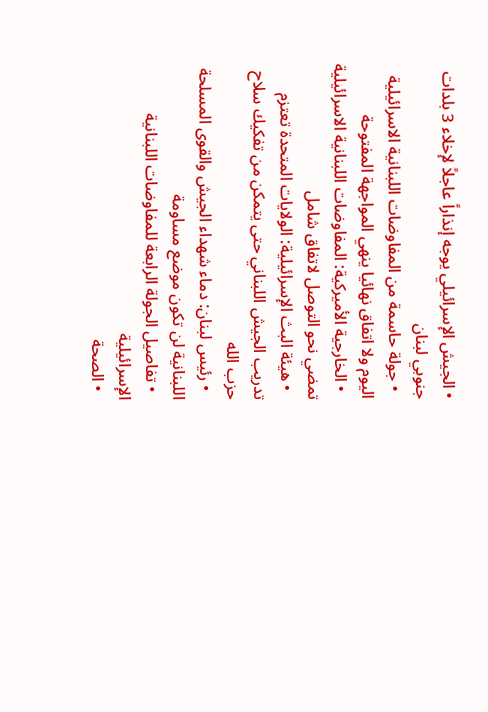• الجيش الإسرائيلي يوجه إنذاراً عاجلاً لإخلاء 3 بلدات جنوبي لبنان
  • جولة حاسمة من المفاوضات اللبنانية الاسرائيلية اليوم ولا اتفاق نهائيا ينهي المواجهة المفتوحة
  • الخارجية الأميركية: المفاوضات اللبنانية الاسرائيلية تمضي نحو التوصل لاتفاق شامل
  • هيئة البث الإسرائيلية: الولايات المتحدة تعتزم تدريب الجيش اللبناني حتى يتمكن من تفكيك سلاح حزب الله
  • رئيس لبنان: دماء شهداء الجيش والقوى المسلحة اللبنانية لن تكون موضع مساومة
  • تفاصيل الجولة الرابعة للمفاوضات اللبنانية الإسرائيلية
  • الصحة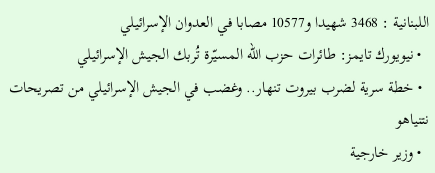اللبنانية : 3468 شهيدا و10577 مصابا في العدوان الإسرائيلي
  • نيويورك تايمز: طائرات حزب الله المسيّرة تُربك الجيش الإسرائيلي
  • خطة سرية لضرب بيروت تنهار.. وغضب في الجيش الإسرائيلي من تصريحات نتنياهو
  • وزير خارجية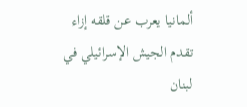ألمانيا يعرب عن قلقه إزاء تقدم الجيش الإسرائيلي في لبنان